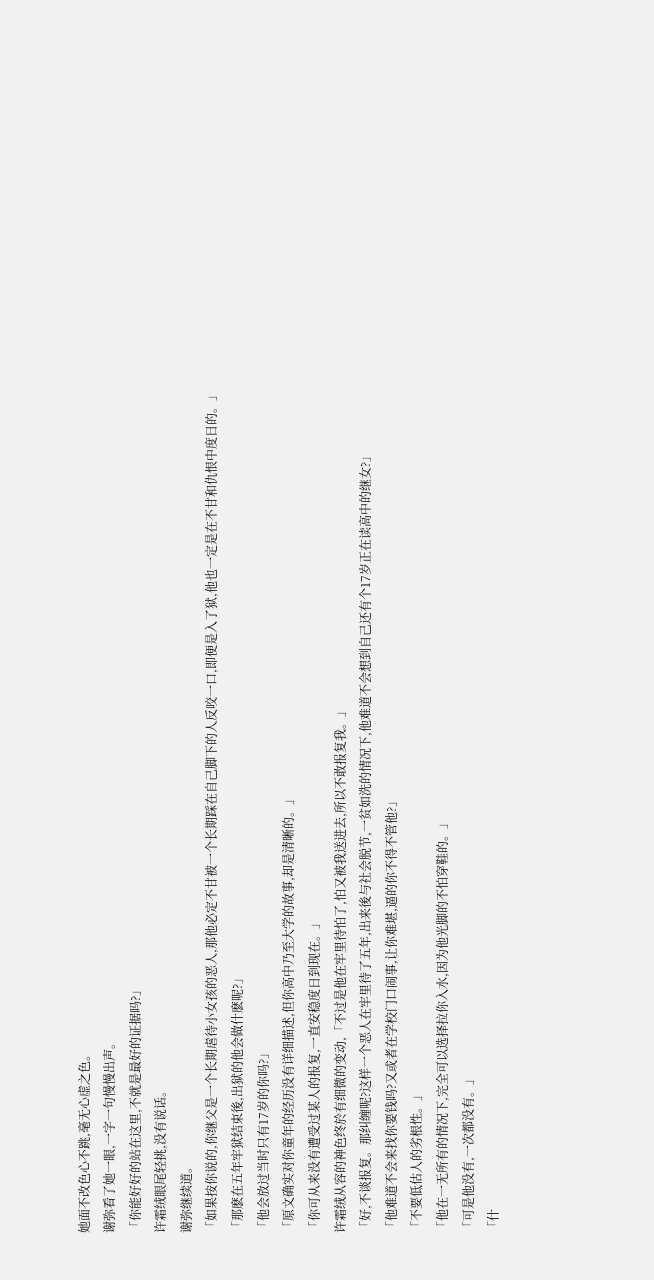她面不改色心不跳,毫无心虚之色。
谢弥看了她一眼,一字一句慢慢出声。
「你能好好的站在这里,不就是最好的证据吗?」
许霜绒眼尾轻挑,没有说话。
谢弥继续道。
「如果按你说的,你继父是一个长期虐待小女孩的恶人,那他必定不甘被一个长期踩在自己脚下的人反咬一口,即便是入了狱,他也一定是在不甘和仇恨中度日的。」
「那麽在五年牢狱结束後,出狱的他会做什麽呢?」
「他会放过当时只有17岁的你吗?」
「原文确实对你童年的经历没有详细描述,但你高中乃至大学的故事,却是清晰的。」
「你可从来没有遭受过某人的报复,一直安稳度日到现在。」
许霜绒从容的神色终於有细微的变动,「不过是他在牢里待怕了,怕又被我送进去,所以不敢报复我。」
「好,不谈报复。那纠缠呢?这样一个恶人在牢里待了五年,出来後与社会脱节,一贫如洗的情况下,他难道不会想到自己还有个17岁正在读高中的继女?」
「他难道不会来找你要钱吗?又或者在学校门口闹事,让你难堪,逼的你不得不管他?」
「不要低估人的劣根性。」
「他在一无所有的情况下,完全可以选择拉你入水,因为他光脚的不怕穿鞋的。」
「可是他没有,一次都没有。」
「什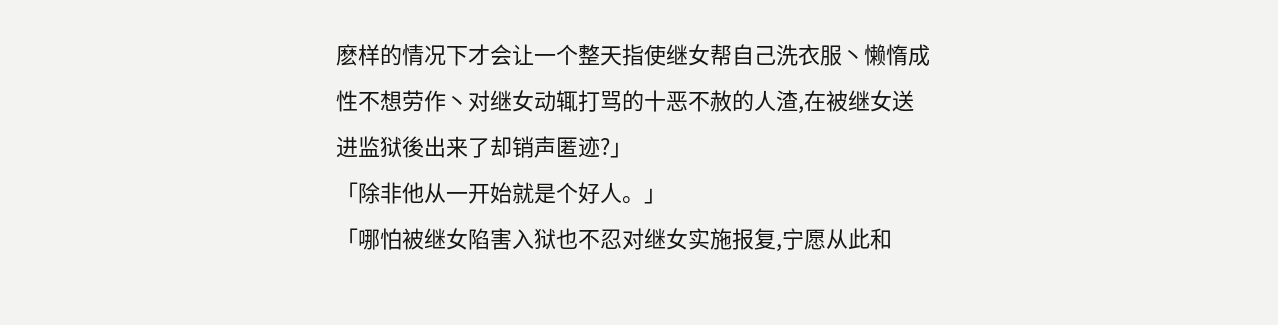麽样的情况下才会让一个整天指使继女帮自己洗衣服丶懒惰成性不想劳作丶对继女动辄打骂的十恶不赦的人渣,在被继女送进监狱後出来了却销声匿迹?」
「除非他从一开始就是个好人。」
「哪怕被继女陷害入狱也不忍对继女实施报复,宁愿从此和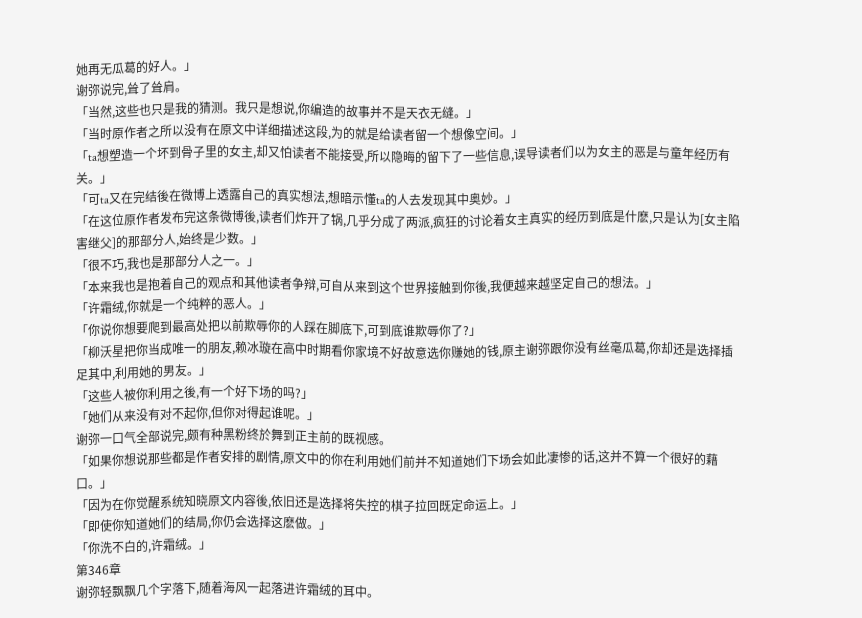她再无瓜葛的好人。」
谢弥说完,耸了耸肩。
「当然,这些也只是我的猜测。我只是想说,你编造的故事并不是天衣无缝。」
「当时原作者之所以没有在原文中详细描述这段,为的就是给读者留一个想像空间。」
「ta想塑造一个坏到骨子里的女主,却又怕读者不能接受,所以隐晦的留下了一些信息,误导读者们以为女主的恶是与童年经历有关。」
「可ta又在完结後在微博上透露自己的真实想法,想暗示懂ta的人去发现其中奥妙。」
「在这位原作者发布完这条微博後,读者们炸开了锅,几乎分成了两派,疯狂的讨论着女主真实的经历到底是什麽,只是认为[女主陷害继父]的那部分人,始终是少数。」
「很不巧,我也是那部分人之一。」
「本来我也是抱着自己的观点和其他读者争辩,可自从来到这个世界接触到你後,我便越来越坚定自己的想法。」
「许霜绒,你就是一个纯粹的恶人。」
「你说你想要爬到最高处把以前欺辱你的人踩在脚底下,可到底谁欺辱你了?」
「柳沃星把你当成唯一的朋友,赖冰璇在高中时期看你家境不好故意选你赚她的钱,原主谢弥跟你没有丝毫瓜葛,你却还是选择插足其中,利用她的男友。」
「这些人被你利用之後,有一个好下场的吗?」
「她们从来没有对不起你,但你对得起谁呢。」
谢弥一口气全部说完,颇有种黑粉终於舞到正主前的既视感。
「如果你想说那些都是作者安排的剧情,原文中的你在利用她们前并不知道她们下场会如此凄惨的话,这并不算一个很好的藉口。」
「因为在你觉醒系统知晓原文内容後,依旧还是选择将失控的棋子拉回既定命运上。」
「即使你知道她们的结局,你仍会选择这麽做。」
「你洗不白的,许霜绒。」
第346章
谢弥轻飘飘几个字落下,随着海风一起落进许霜绒的耳中。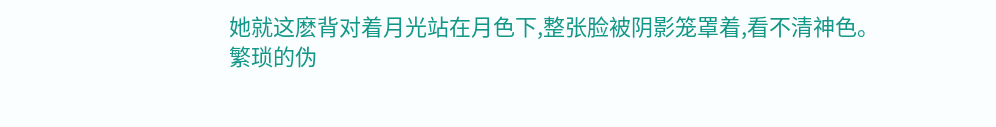她就这麽背对着月光站在月色下,整张脸被阴影笼罩着,看不清神色。
繁琐的伪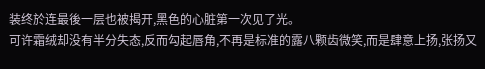装终於连最後一层也被揭开,黑色的心脏第一次见了光。
可许霜绒却没有半分失态,反而勾起唇角,不再是标准的露八颗齿微笑,而是肆意上扬,张扬又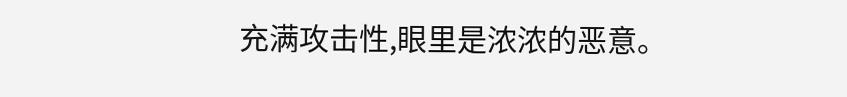充满攻击性,眼里是浓浓的恶意。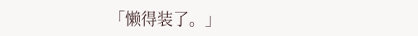「懒得装了。」